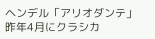ヘンデル「アリオダンテ」
昨年4月にクラシカ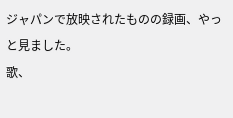ジャパンで放映されたものの録画、やっと見ました。
歌、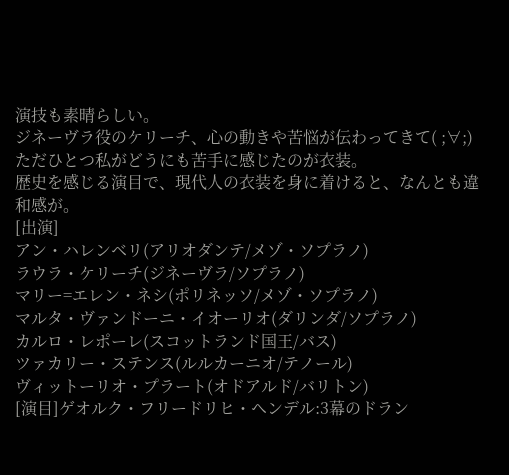演技も素晴らしい。
ジネーヴラ役のケリーチ、心の動きや苦悩が伝わってきて( ;∀;)
ただひとつ私がどうにも苦手に感じたのが衣装。
歴史を感じる演目で、現代人の衣装を身に着けると、なんとも違和感が。
[出演]
アン・ハレンベリ(アリオダンテ/メゾ・ソプラノ)
ラウラ・ケリーチ(ジネーヴラ/ソプラノ)
マリー=エレン・ネシ(ポリネッソ/メゾ・ソプラノ)
マルタ・ヴァンドーニ・イオーリオ(ダリンダ/ソプラノ)
カルロ・レポーレ(スコットランド国王/バス)
ツァカリー・ステンス(ルルカーニオ/テノール)
ヴィットーリオ・プラート(オドアルド/バリトン)
[演目]ゲオルク・フリードリヒ・ヘンデル:3幕のドラン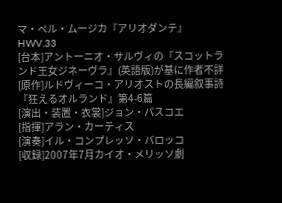マ・ペル・ムージカ『アリオダンテ』HWV.33
[台本]アントーニオ・サルヴィの『スコットランド王女ジネーヴラ』(英語版)が基に作者不詳
[原作]ルドヴィーコ・アリオストの長編叙事詩『狂えるオルランド』第4-6篇
[演出・装置・衣裳]ジョン・パスコエ
[指揮]アラン・カーティス
[演奏]イル・コンプレッソ・バロッコ
[収録]2007年7月カイオ・メリッソ劇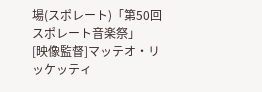場(スポレート)「第50回スポレート音楽祭」
[映像監督]マッテオ・リッケッティ